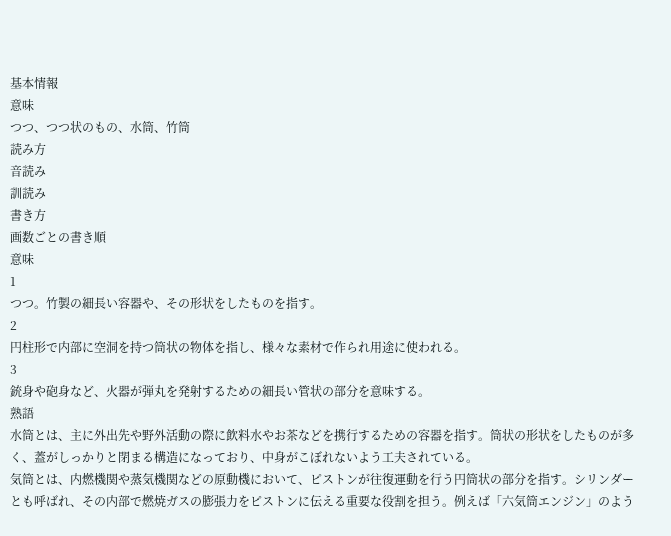基本情報
意味
つつ、つつ状のもの、水筒、竹筒
読み方
音読み
訓読み
書き方
画数ごとの書き順
意味
1
つつ。竹製の細長い容器や、その形状をしたものを指す。
2
円柱形で内部に空洞を持つ筒状の物体を指し、様々な素材で作られ用途に使われる。
3
銃身や砲身など、火器が弾丸を発射するための細長い管状の部分を意味する。
熟語
水筒とは、主に外出先や野外活動の際に飲料水やお茶などを携行するための容器を指す。筒状の形状をしたものが多く、蓋がしっかりと閉まる構造になっており、中身がこぼれないよう工夫されている。
気筒とは、内燃機関や蒸気機関などの原動機において、ピストンが往復運動を行う円筒状の部分を指す。シリンダーとも呼ばれ、その内部で燃焼ガスの膨張力をピストンに伝える重要な役割を担う。例えば「六気筒エンジン」のよう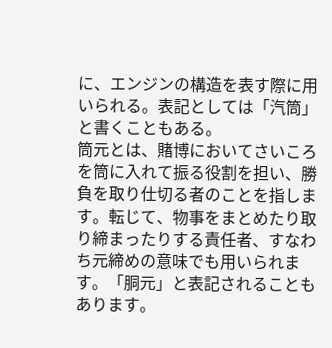に、エンジンの構造を表す際に用いられる。表記としては「汽筒」と書くこともある。
筒元とは、賭博においてさいころを筒に入れて振る役割を担い、勝負を取り仕切る者のことを指します。転じて、物事をまとめたり取り締まったりする責任者、すなわち元締めの意味でも用いられます。「胴元」と表記されることもあります。